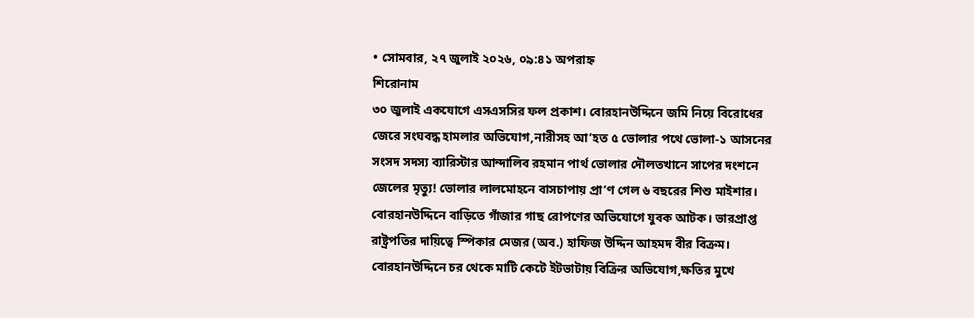• সোমবার, ২৭ জুলাই ২০২৬, ০৯:৪১ অপরাহ্ন
শিরোনাম
৩০ জুলাই একযোগে এসএসসির ফল প্রকাশ। বোরহানউদ্দিনে জমি নিয়ে বিরোধের জেরে সংঘবদ্ধ হামলার অভিযোগ,নারীসহ আ’হত ৫ ভোলার পথে ভোলা-১ আসনের সংসদ সদস্য ব্যারিস্টার আন্দালিব রহমান পার্থ ভোলার দৌলতখানে সাপের দংশনে জেলের মৃত্যু! ভোলার লালমোহনে বাসচাপায় প্রা’ণ গেল ৬ বছরের শিশু মাইশার। বোরহানউদ্দিনে বাড়িতে গাঁজার গাছ রোপণের অভিযোগে যুবক আটক। ভারপ্রাপ্ত রাষ্ট্রপতির দায়িত্বে স্পিকার মেজর (অব.) হাফিজ উদ্দিন আহমদ বীর বিক্রম। বোরহানউদ্দিনে চর থেকে মাটি কেটে ইটভাটায় বিক্রির অভিযোগ,ক্ষতির মুখে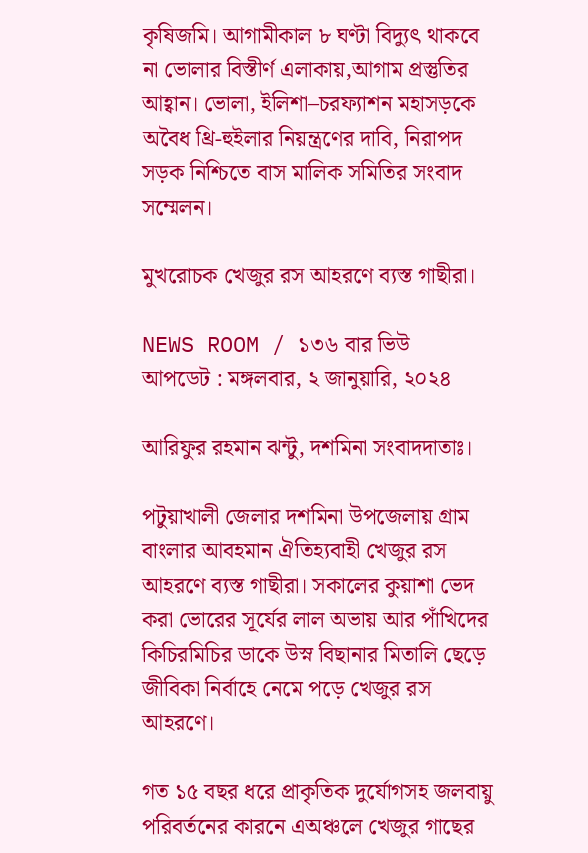কৃষিজমি। আগামীকাল ৮ ঘণ্টা বিদ্যুৎ থাকবে না ভোলার বিস্তীর্ণ এলাকায়,আগাম প্রস্তুতির আহ্বান। ভোলা, ইলিশা–চরফ্যাশন মহাসড়কে অবৈধ থ্রি-হুইলার নিয়ন্ত্রণের দাবি, নিরাপদ সড়ক নিশ্চিতে বাস মালিক সমিতির সংবাদ সম্মেলন।

মুখরোচক খেজুর রস আহরণে ব্যস্ত গাছীরা।

NEWS ROOM / ১৩৬ বার ভিউ
আপডেট : মঙ্গলবার, ২ জানুয়ারি, ২০২৪

আরিফুর রহমান ঝন্টু, দশমিনা সংবাদদাতাঃ।

পটুয়াখালী জেলার দশমিনা উপজেলায় গ্রাম বাংলার আবহমান ঐতিহ্যবাহী খেজুর রস আহরণে ব্যস্ত গাছীরা। সকালের কুয়াশা ভেদ করা ভোরের সূর্যের লাল অভায় আর পাঁখিদের কিচিরমিচির ডাকে উস্ন বিছানার মিতালি ছেড়ে জীবিকা নির্বাহে নেমে পড়ে খেজুর রস আহরণে।

গত ১৫ বছর ধরে প্রাকৃতিক দুর্যোগসহ জলবায়ু পরিবর্তনের কারনে এঅঞ্চলে খেজুর গাছের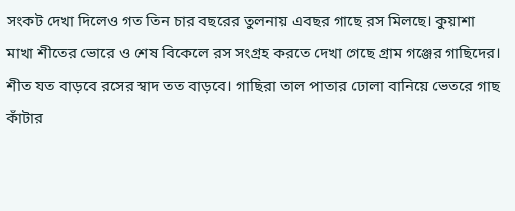সংকট দেখা দিলেও গত তিন চার বছরের তুলনায় এবছর গাছে রস মিলছে। কুয়াশা মাখা শীতের ভোরে ও শেষ বিকেলে রস সংগ্রহ করতে দেখা গেছে গ্রাম গঞ্জের গাছিদের। শীত যত বাড়বে রসের স্বাদ তত বাড়বে। গাছিরা তাল পাতার ঢোলা বানিয়ে ভেতরে গাছ কাঁটার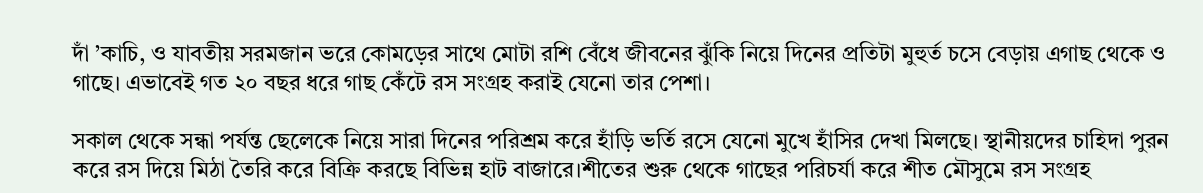দাঁ ’কাচি, ও যাবতীয় সরমজান ভরে কোমড়ের সাথে মোটা রশি বেঁধে জীবনের ঝুঁকি নিয়ে দিনের প্রতিটা মুহুর্ত চসে বেড়ায় এগাছ থেকে ও গাছে। এভাবেই গত ২০ বছর ধরে গাছ কেঁটে রস সংগ্রহ করাই যেনো তার পেশা।

সকাল থেকে সন্ধা পর্যন্ত ছেলেকে নিয়ে সারা দিনের পরিশ্রম করে হাঁড়ি ভর্তি রসে যেনো মুখে হাঁসির দেখা মিলছে। স্থানীয়দের চাহিদা পুরন করে রস দিয়ে মিঠা তৈরি করে বিক্রি করছে বিভিন্ন হাট বাজারে।শীতের শুরু থেকে গাছের পরিচর্যা করে শীত মৌসুমে রস সংগ্রহ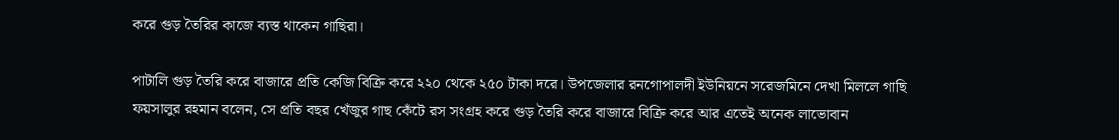করে গুড় তৈরির কাজে ব্যস্ত থাকেন গাছিরা।

পাটালি গুড় তৈরি করে বাজারে প্রতি কেজি বিক্রি করে ২২০ থেকে ২৫০ টাকা দরে। উপজেলার রনগোপালদী ইউনিয়নে সরেজমিনে দেখা মিললে গাছি ফয়সালুর রহমান বলেন, সে প্রতি বছর খেঁজুর গাছ কেঁটে রস সংগ্রহ করে গুড় তৈরি করে বাজারে বিক্রি করে আর এতেই অনেক লাভোবান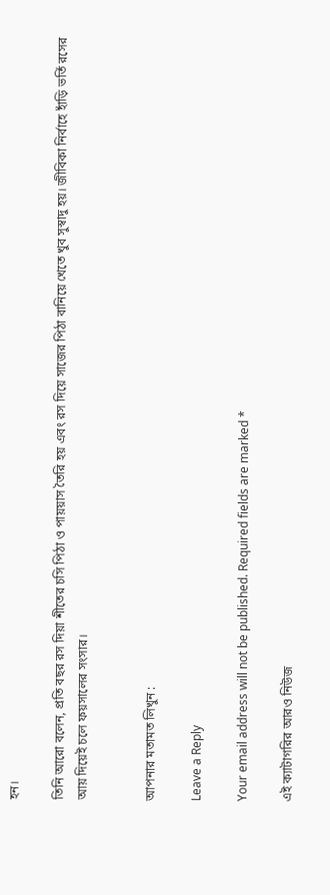হন।

তিনি আরো বলেন, প্রতি বছর রস দিয়া শীতের চসি পিঠা ও পায়য়াস তৈরি হয় এবং রস দিয়ে সাজের পিঠা বানিয়ে খেতে খুব সুস্বাদু হয়। জীবিকা নির্বাহে হাঁড়ি ভর্তি রসের আয় দিয়েই চলে ফয়সালের সংসার।


আপনার মতামত লিখুন :

Leave a Reply

Your email address will not be published. Required fields are marked *

এই ক্যাটাগরির আরও নিউজ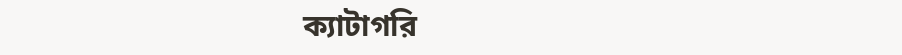ক্যাটাগরি